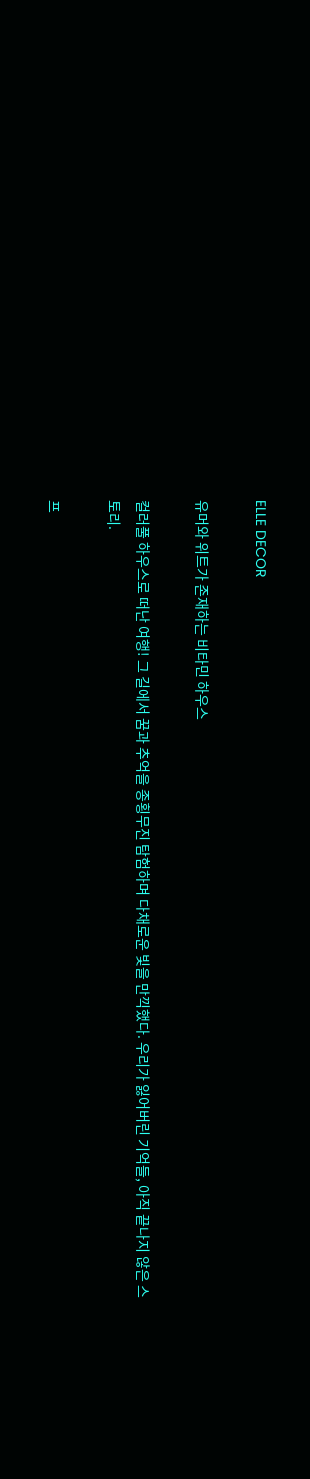ELLE DECOR

유머와 위트가 존재하는 비타민 하우스

컬러풀 하우스로 떠난 여행! 그 길에서 꿈과 추억을 종횡무진 탐험하며 다채로운 빛을 만끽했다. 우리가 잃어버린 기억들, 아직 끝나지 않은 스토리.

프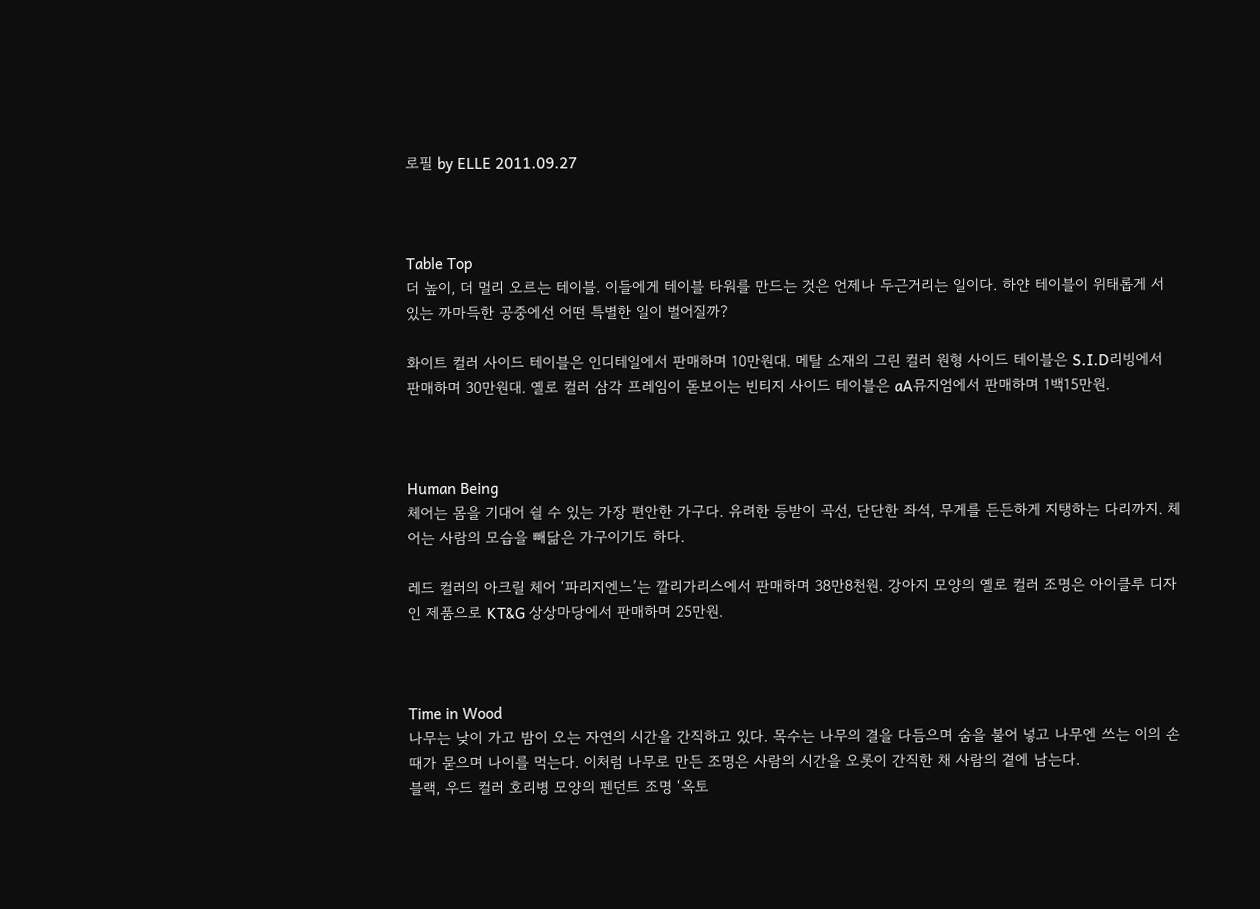로필 by ELLE 2011.09.27



Table Top
더 높이, 더 멀리 오르는 테이블. 이들에게 테이블 타워를 만드는 것은 언제나 두근거리는 일이다. 하얀 테이블이 위태롭게 서 있는 까마득한 공중에선 어떤 특별한 일이 벌어질까?

화이트 컬러 사이드 테이블은 인디테일에서 판매하며 10만원대. 메탈 소재의 그린 컬러 원형 사이드 테이블은 S.I.D리빙에서 판매하며 30만원대. 옐로 컬러 삼각 프레임이 돋보이는 빈티지 사이드 테이블은 aA뮤지엄에서 판매하며 1백15만원.



Human Being
체어는 몸을 기대어 쉴 수 있는 가장 편안한 가구다. 유려한 등받이 곡선, 단단한 좌석, 무게를 든든하게 지탱하는 다리까지. 체어는 사람의 모습을 빼닮은 가구이기도 하다.

레드 컬러의 아크릴 체어 ‘파리지엔느’는 깔리가리스에서 판매하며 38만8천원. 강아지 모양의 옐로 컬러 조명은 아이클루 디자인 제품으로 KT&G 상상마당에서 판매하며 25만원.



Time in Wood
나무는 낮이 가고 밤이 오는 자연의 시간을 간직하고 있다. 목수는 나무의 결을 다듬으며 숨을 불어 넣고 나무엔 쓰는 이의 손때가 묻으며 나이를 먹는다. 이처럼 나무로 만든 조명은 사람의 시간을 오롯이 간직한 채 사람의 곁에 남는다.
블랙, 우드 컬러 호리병 모양의 펜던트 조명 ‘옥토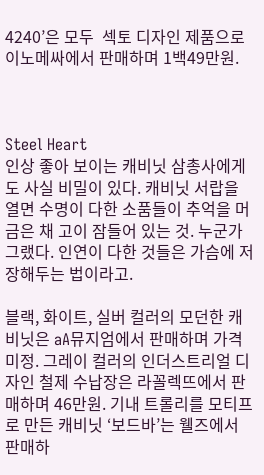4240’은 모두  섹토 디자인 제품으로 이노메싸에서 판매하며 1백49만원.



Steel Heart
인상 좋아 보이는 캐비닛 삼총사에게도 사실 비밀이 있다. 캐비닛 서랍을 열면 수명이 다한 소품들이 추억을 머금은 채 고이 잠들어 있는 것. 누군가 그랬다. 인연이 다한 것들은 가슴에 저장해두는 법이라고.

블랙, 화이트, 실버 컬러의 모던한 캐비닛은 aA뮤지엄에서 판매하며 가격 미정. 그레이 컬러의 인더스트리얼 디자인 철제 수납장은 라꼴렉뜨에서 판매하며 46만원. 기내 트롤리를 모티프로 만든 캐비닛 ‘보드바’는 웰즈에서 판매하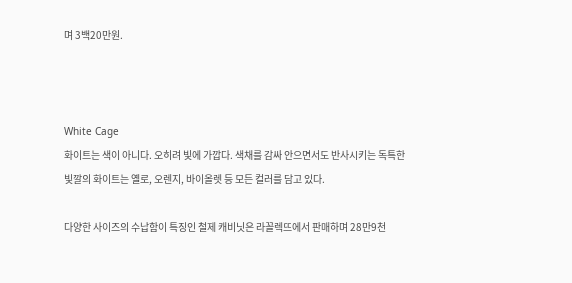며 3백20만원.



White Cage
화이트는 색이 아니다. 오히려 빛에 가깝다. 색채를 감싸 안으면서도 반사시키는 독특한 빛깔의 화이트는 옐로, 오렌지, 바이올렛 등 모든 컬러를 담고 있다.

다양한 사이즈의 수납함이 특징인 철제 캐비닛은 라꼴렉뜨에서 판매하며 28만9천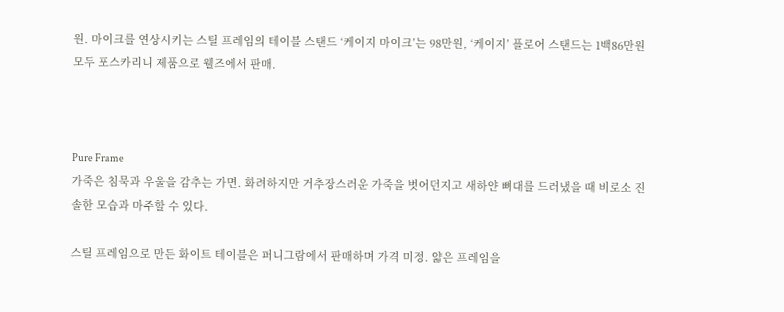원. 마이크를 연상시키는 스틸 프레임의 테이블 스탠드 ‘케이지 마이크’는 98만원, ‘케이지’ 플로어 스탠드는 1백86만원 모두 포스카리니 제품으로 웰즈에서 판매.



Pure Frame
가죽은 침묵과 우울을 감추는 가면. 화려하지만 거추장스러운 가죽을 벗어던지고 새하얀 뼈대를 드러냈을 때 비로소 진솔한 모습과 마주할 수 있다.

스틸 프레임으로 만든 화이트 테이블은 퍼니그람에서 판매하며 가격 미정. 얇은 프레임을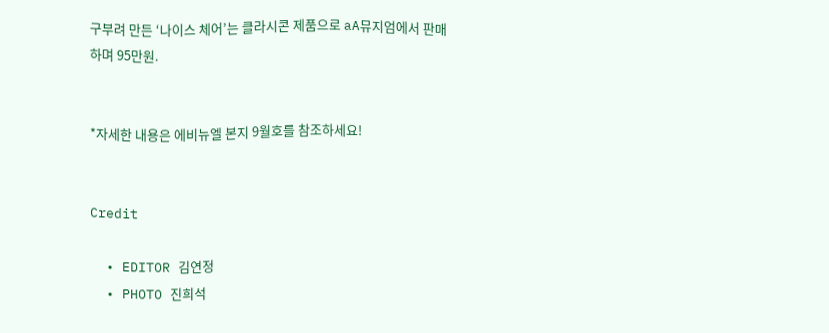구부려 만든 ‘나이스 체어’는 클라시콘 제품으로 aA뮤지엄에서 판매하며 95만원.


*자세한 내용은 에비뉴엘 본지 9월호를 참조하세요!


Credit

  • EDITOR 김연정
  • PHOTO 진희석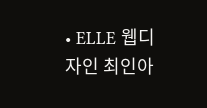• ELLE 웹디자인 최인아